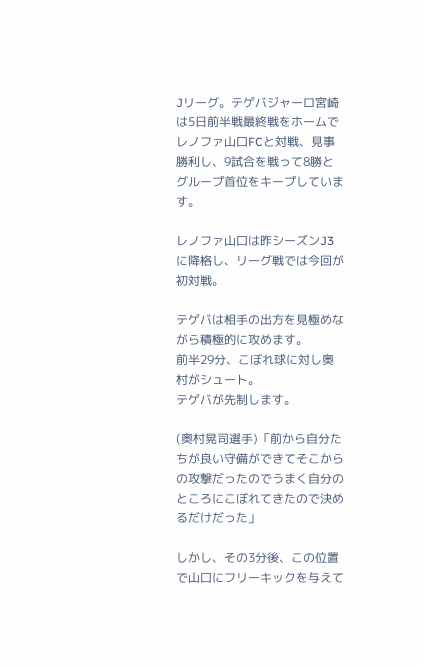Jリーグ。テゲバジャーロ宮崎は5日前半戦最終戦をホームでレノファ山口FCと対戦、見事勝利し、9試合を戦って8勝とグループ首位をキープしています。

レノファ山口は昨シーズンJ3に降格し、リーグ戦では今回が初対戦。

テゲバは相手の出方を見極めながら積極的に攻めます。
前半29分、こぼれ球に対し奥村がシュート。
テゲバが先制します。

(奥村晃司選手)「前から自分たちが良い守備ができてそこからの攻撃だったのでうまく自分のところにこぼれてきたので決めるだけだった」

しかし、その3分後、この位置で山口にフリーキックを与えて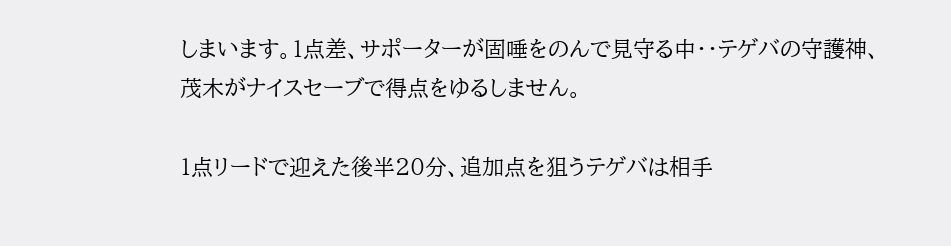しまいます。1点差、サポーターが固唾をのんで見守る中・・テゲバの守護神、茂木がナイスセーブで得点をゆるしません。

1点リードで迎えた後半20分、追加点を狙うテゲバは相手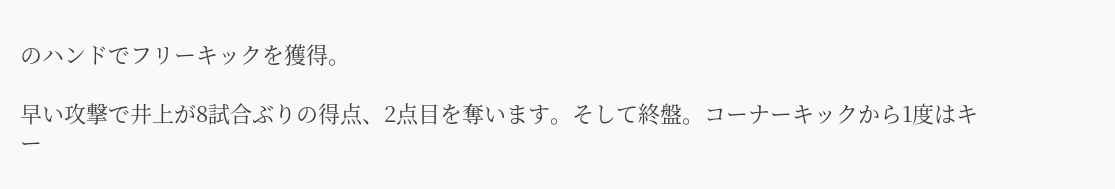のハンドでフリーキックを獲得。

早い攻撃で井上が8試合ぶりの得点、2点目を奪います。そして終盤。コーナーキックから1度はキー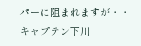パーに阻まれますが・・
キャプテン下川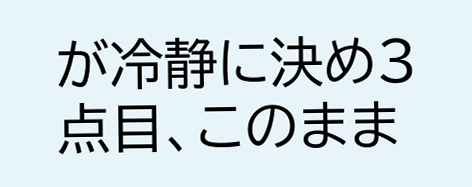が冷静に決め3点目、このまま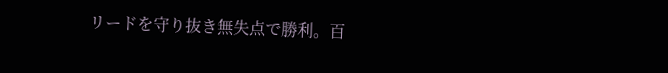リードを守り抜き無失点で勝利。百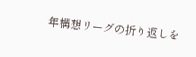年構想リーグの折り返しを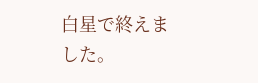白星で終えました。